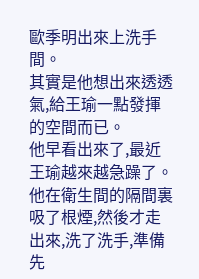歐季明出來上洗手間。
其實是他想出來透透氣,給王瑜一點發揮的空間而已。
他早看出來了,最近王瑜越來越急躁了。
他在衛生間的隔間裏吸了根煙,然後才走出來,洗了洗手,準備先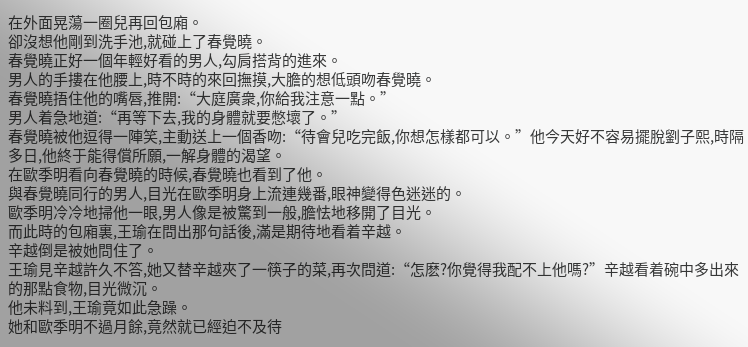在外面晃蕩一圈兒再回包廂。
卻沒想他剛到洗手池,就碰上了春覺曉。
春覺曉正好一個年輕好看的男人,勾肩搭背的進來。
男人的手摟在他腰上,時不時的來回撫摸,大膽的想低頭吻春覺曉。
春覺曉捂住他的嘴唇,推開:“大庭廣衆,你給我注意一點。”
男人着急地道:“再等下去,我的身體就要憋壞了。”
春覺曉被他逗得一陣笑,主動送上一個香吻:“待會兒吃完飯,你想怎樣都可以。”他今天好不容易擺脫劉子熙,時隔多日,他終于能得償所願,一解身體的渴望。
在歐季明看向春覺曉的時候,春覺曉也看到了他。
與春覺曉同行的男人,目光在歐季明身上流連幾番,眼神變得色迷迷的。
歐季明冷冷地掃他一眼,男人像是被驚到一般,膽怯地移開了目光。
而此時的包廂裏,王瑜在問出那句話後,滿是期待地看着辛越。
辛越倒是被她問住了。
王瑜見辛越許久不答,她又替辛越夾了一筷子的菜,再次問道:“怎麽?你覺得我配不上他嗎?”辛越看着碗中多出來的那點食物,目光微沉。
他未料到,王瑜竟如此急躁。
她和歐季明不過月餘,竟然就已經迫不及待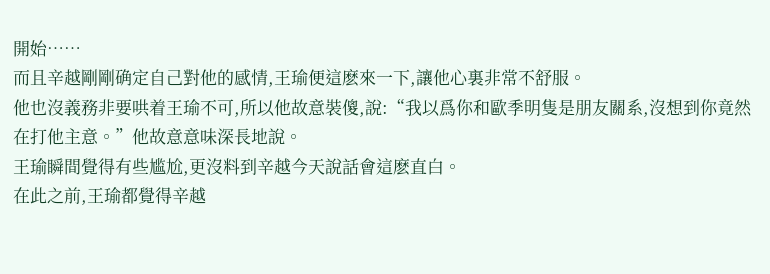開始……
而且辛越剛剛确定自己對他的感情,王瑜便這麽來一下,讓他心裏非常不舒服。
他也沒義務非要哄着王瑜不可,所以他故意裝傻,說:“我以爲你和歐季明隻是朋友關系,沒想到你竟然在打他主意。”他故意意味深長地說。
王瑜瞬間覺得有些尴尬,更沒料到辛越今天說話會這麽直白。
在此之前,王瑜都覺得辛越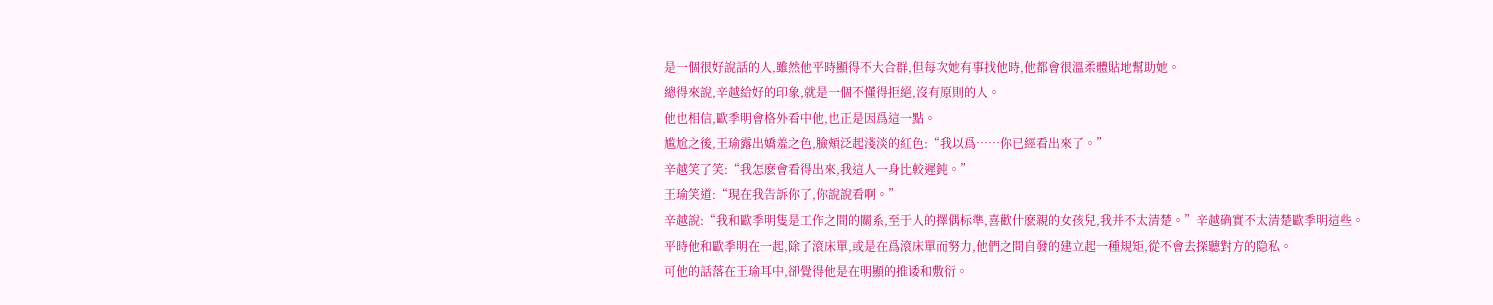是一個很好說話的人,雖然他平時顯得不大合群,但每次她有事找他時,他都會很溫柔體貼地幫助她。
總得來說,辛越給好的印象,就是一個不懂得拒絕,沒有原則的人。
他也相信,歐季明會格外看中他,也正是因爲這一點。
尴尬之後,王瑜露出嬌羞之色,臉頰泛起淺淡的紅色:“我以爲……你已經看出來了。”
辛越笑了笑:“我怎麽會看得出來,我這人一身比較遲鈍。”
王瑜笑道:“現在我告訴你了,你說說看啊。”
辛越說:“我和歐季明隻是工作之間的關系,至于人的擇偶标準,喜歡什麽親的女孩兒,我并不太清楚。”辛越确實不太清楚歐季明這些。
平時他和歐季明在一起,除了滾床單,或是在爲滾床單而努力,他們之間自發的建立起一種規矩,從不會去探聽對方的隐私。
可他的話落在王瑜耳中,卻覺得他是在明顯的推诿和敷衍。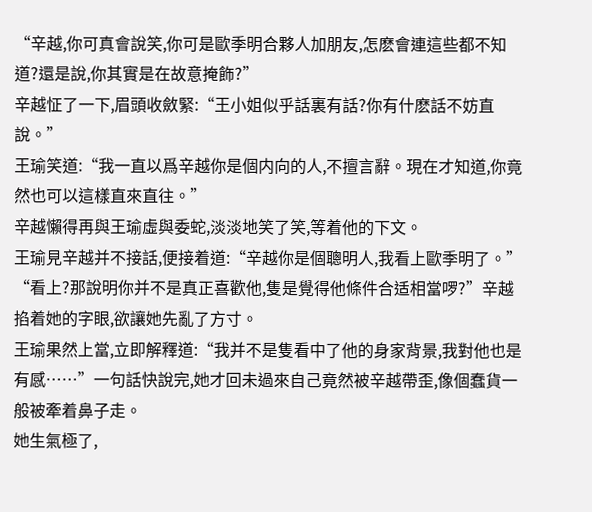“辛越,你可真會說笑,你可是歐季明合夥人加朋友,怎麽會連這些都不知道?還是說,你其實是在故意掩飾?”
辛越怔了一下,眉頭收斂緊:“王小姐似乎話裏有話?你有什麽話不妨直說。”
王瑜笑道:“我一直以爲辛越你是個内向的人,不擅言辭。現在才知道,你竟然也可以這樣直來直往。”
辛越懶得再與王瑜虛與委蛇,淡淡地笑了笑,等着他的下文。
王瑜見辛越并不接話,便接着道:“辛越你是個聰明人,我看上歐季明了。”
“看上?那說明你并不是真正喜歡他,隻是覺得他條件合适相當啰?”辛越掐着她的字眼,欲讓她先亂了方寸。
王瑜果然上當,立即解釋道:“我并不是隻看中了他的身家背景,我對他也是有感……”一句話快說完,她才回未過來自己竟然被辛越帶歪,像個蠢貨一般被牽着鼻子走。
她生氣極了,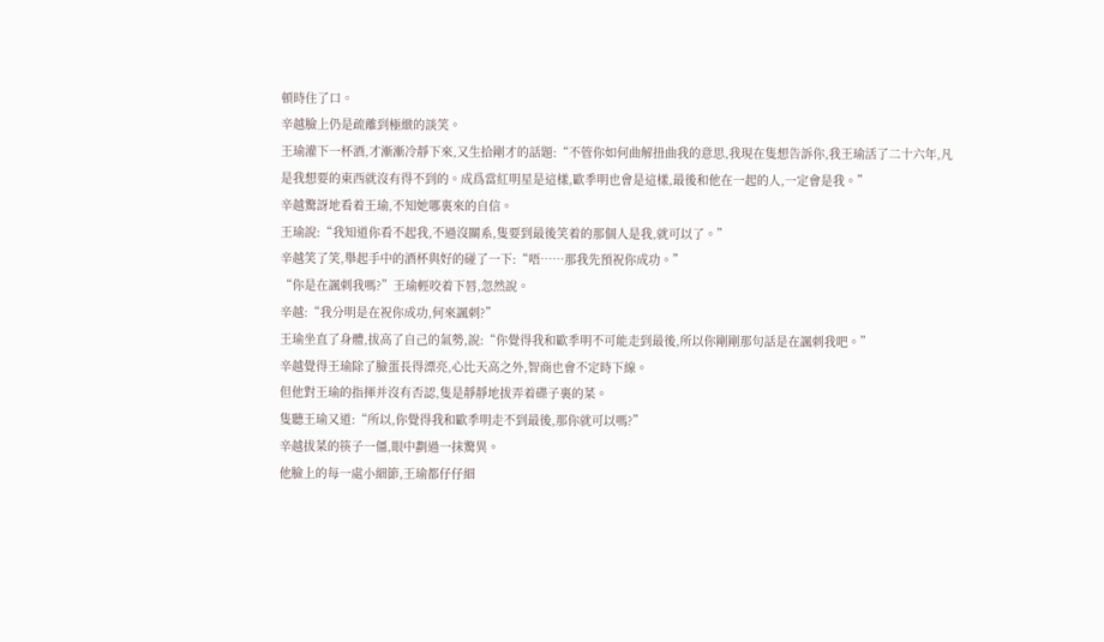頓時住了口。
辛越臉上仍是疏離到極緻的談笑。
王瑜灌下一杯酒,才漸漸冷靜下來,又生拾剛才的話題:“不管你如何曲解扭曲我的意思,我現在隻想告訴你,我王瑜活了二十六年,凡是我想要的東西就沒有得不到的。成爲當紅明星是這樣,歐季明也會是這樣,最後和他在一起的人,一定會是我。”
辛越驚訝地看着王瑜,不知她哪裏來的自信。
王瑜說:“我知道你看不起我,不過沒關系,隻要到最後笑着的那個人是我,就可以了。”
辛越笑了笑,舉起手中的酒杯與好的碰了一下:“唔……那我先預祝你成功。”
“你是在諷刺我嗎?”王瑜輕咬着下唇,忽然說。
辛越:“我分明是在祝你成功,何來諷刺?”
王瑜坐直了身體,拔高了自己的氣勢,說:“你覺得我和歐季明不可能走到最後,所以你剛剛那句話是在諷刺我吧。”
辛越覺得王瑜除了臉蛋長得漂亮,心比天高之外,智商也會不定時下線。
但他對王瑜的指揮并沒有否認,隻是靜靜地拔弄着碟子裏的菜。
隻聽王瑜又道:“所以,你覺得我和歐季明走不到最後,那你就可以嗎?”
辛越拔菜的筷子一僵,眼中劃過一抹驚異。
他臉上的每一處小細節,王瑜都仔仔細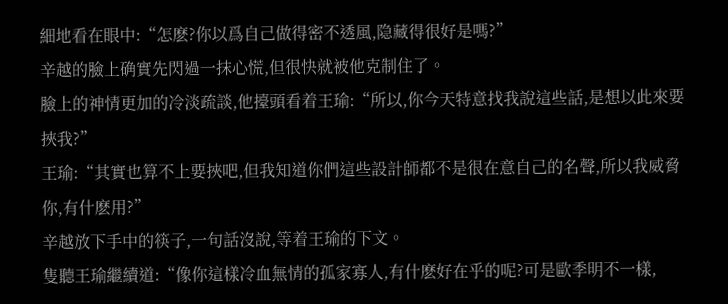細地看在眼中:“怎麽?你以爲自己做得密不透風,隐藏得很好是嗎?”
辛越的臉上确實先閃過一抹心慌,但很快就被他克制住了。
臉上的神情更加的冷淡疏談,他擡頭看着王瑜:“所以,你今天特意找我說這些話,是想以此來要挾我?”
王瑜:“其實也算不上要挾吧,但我知道你們這些設計師都不是很在意自己的名聲,所以我威脅你,有什麽用?”
辛越放下手中的筷子,一句話沒說,等着王瑜的下文。
隻聽王瑜繼續道:“像你這樣冷血無情的孤家寡人,有什麽好在乎的呢?可是歐季明不一樣,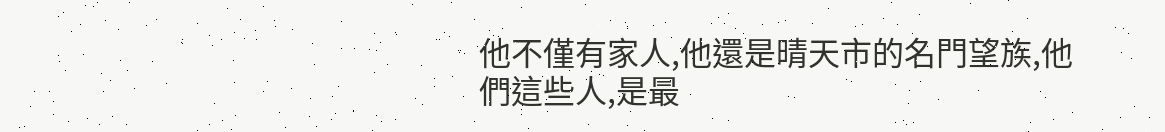他不僅有家人,他還是晴天市的名門望族,他們這些人,是最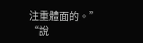注重體面的。”
“說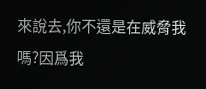來說去,你不還是在威脅我嗎?因爲我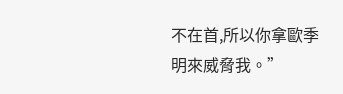不在首,所以你拿歐季明來威脅我。”